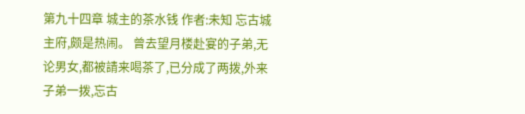第九十四章 城主的茶水钱 作者:未知 忘古城主府,颇是热闹。 曾去望月楼赴宴的子弟,无论男女,都被請来喝茶了,已分成了两拨,外来子弟一拨,忘古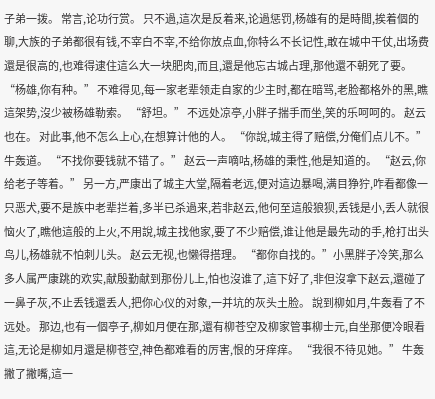子弟一拨。 常言,论功行赏。 只不過,這次是反着来,论過惩罚,杨雄有的是時間,挨着個的聊,大族的子弟都很有钱,不宰白不宰,不给你放点血,你特么不长记性,敢在城中干仗,出场费還是很高的,也难得逮住這么大一块肥肉,而且,還是他忘古城占理,那他還不朝死了要。 “杨雄,你有种。” 不难得见,每一家老辈领走自家的少主时,都在暗骂,老脸都格外的黑,瞧這架势,沒少被杨雄勒索。 “舒坦。” 不远处凉亭,小胖子揣手而坐,笑的乐呵呵的。 赵云也在。 对此事,他不怎么上心,在想算计他的人。 “你說,城主得了赔偿,分俺们点儿不。”牛轰道。 “不找你要钱就不错了。” 赵云一声嘀咕,杨雄的秉性,他是知道的。 “赵云,你给老子等着。” 另一方,严康出了城主大堂,隔着老远,便对這边暴喝,满目狰狞,咋看都像一只恶犬,要不是族中老辈拦着,多半已杀過来,若非赵云,他何至這般狼狈,丢钱是小,丢人就很恼火了,瞧他這般的上火,不用說,城主找他家,要了不少赔偿,谁让他是最先动的手,枪打出头鸟儿,杨雄就不怕刺儿头。 赵云无视,也懒得搭理。 “都你自找的。”小黑胖子冷笑,那么多人属严康跳的欢实,献殷勤献到那份儿上,怕也沒谁了,這下好了,非但沒拿下赵云,還碰了一鼻子灰,不止丢钱還丢人,把你心仪的对象,一并坑的灰头土脸。 說到柳如月,牛轰看了不远处。 那边,也有一個亭子,柳如月便在那,還有柳苍空及柳家管事柳士元,自坐那便冷眼看這,无论是柳如月還是柳苍空,神色都难看的厉害,恨的牙痒痒。 “我很不待见她。” 牛轰撇了撇嘴,這一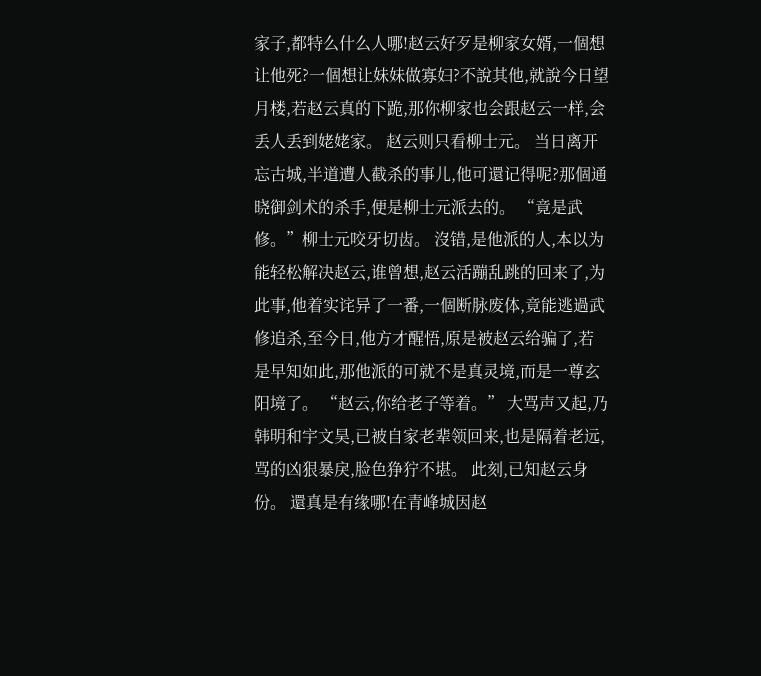家子,都特么什么人哪!赵云好歹是柳家女婿,一個想让他死?一個想让妹妹做寡妇?不說其他,就說今日望月楼,若赵云真的下跪,那你柳家也会跟赵云一样,会丢人丢到姥姥家。 赵云则只看柳士元。 当日离开忘古城,半道遭人截杀的事儿,他可還记得呢?那個通晓御剑术的杀手,便是柳士元派去的。 “竟是武修。”柳士元咬牙切齿。 沒错,是他派的人,本以为能轻松解决赵云,谁曾想,赵云活蹦乱跳的回来了,为此事,他着实诧异了一番,一個断脉废体,竟能逃過武修追杀,至今日,他方才醒悟,原是被赵云给骗了,若是早知如此,那他派的可就不是真灵境,而是一尊玄阳境了。 “赵云,你给老子等着。” 大骂声又起,乃韩明和宇文昊,已被自家老辈领回来,也是隔着老远,骂的凶狠暴戾,脸色狰狞不堪。 此刻,已知赵云身份。 還真是有缘哪!在青峰城因赵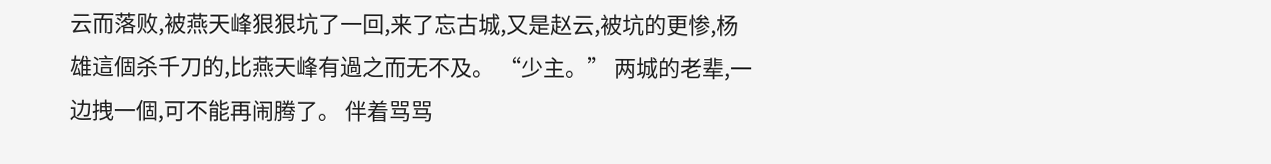云而落败,被燕天峰狠狠坑了一回,来了忘古城,又是赵云,被坑的更惨,杨雄這個杀千刀的,比燕天峰有過之而无不及。 “少主。” 两城的老辈,一边拽一個,可不能再闹腾了。 伴着骂骂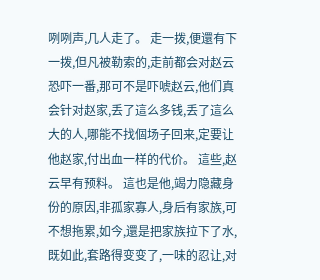咧咧声,几人走了。 走一拨,便還有下一拨,但凡被勒索的,走前都会对赵云恐吓一番,那可不是吓唬赵云,他们真会针对赵家,丢了這么多钱,丢了這么大的人,哪能不找個场子回来,定要让他赵家,付出血一样的代价。 這些,赵云早有预料。 這也是他,竭力隐藏身份的原因,非孤家寡人,身后有家族,可不想拖累,如今,還是把家族拉下了水,既如此,套路得变变了,一味的忍让,对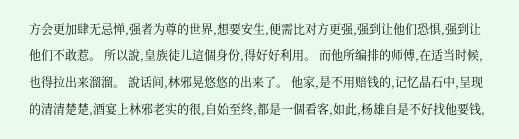方会更加肆无忌惮,强者为尊的世界,想要安生,便需比对方更强,强到让他们恐惧,强到让他们不敢惹。 所以說,皇族徒儿這個身份,得好好利用。 而他所编排的师傅,在适当时候,也得拉出来溜溜。 說话间,林邪晃悠悠的出来了。 他家,是不用赔钱的,记忆晶石中,呈现的清清楚楚,酒宴上林邪老实的很,自始至终,都是一個看客,如此,杨雄自是不好找他要钱,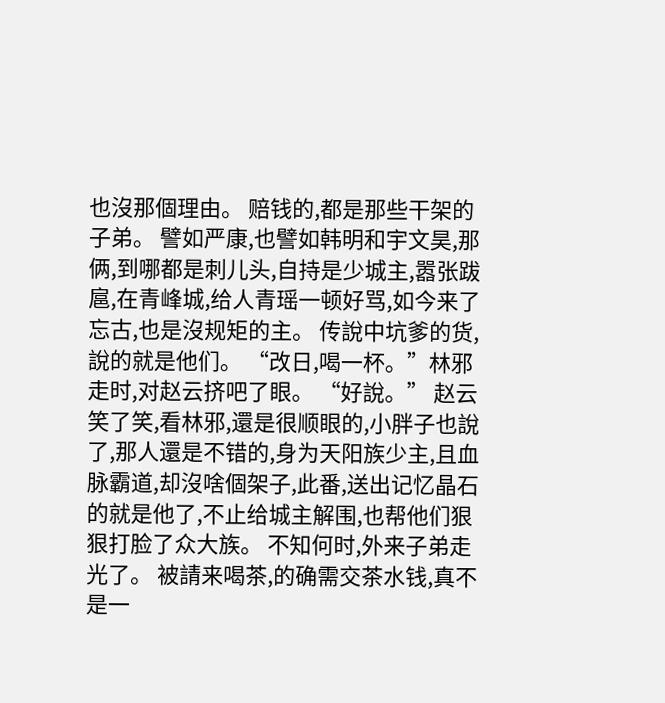也沒那個理由。 赔钱的,都是那些干架的子弟。 譬如严康,也譬如韩明和宇文昊,那俩,到哪都是刺儿头,自持是少城主,嚣张跋扈,在青峰城,给人青瑶一顿好骂,如今来了忘古,也是沒规矩的主。 传說中坑爹的货,說的就是他们。 “改日,喝一杯。”林邪走时,对赵云挤吧了眼。 “好說。” 赵云笑了笑,看林邪,還是很顺眼的,小胖子也說了,那人還是不错的,身为天阳族少主,且血脉霸道,却沒啥個架子,此番,送出记忆晶石的就是他了,不止给城主解围,也帮他们狠狠打脸了众大族。 不知何时,外来子弟走光了。 被請来喝茶,的确需交茶水钱,真不是一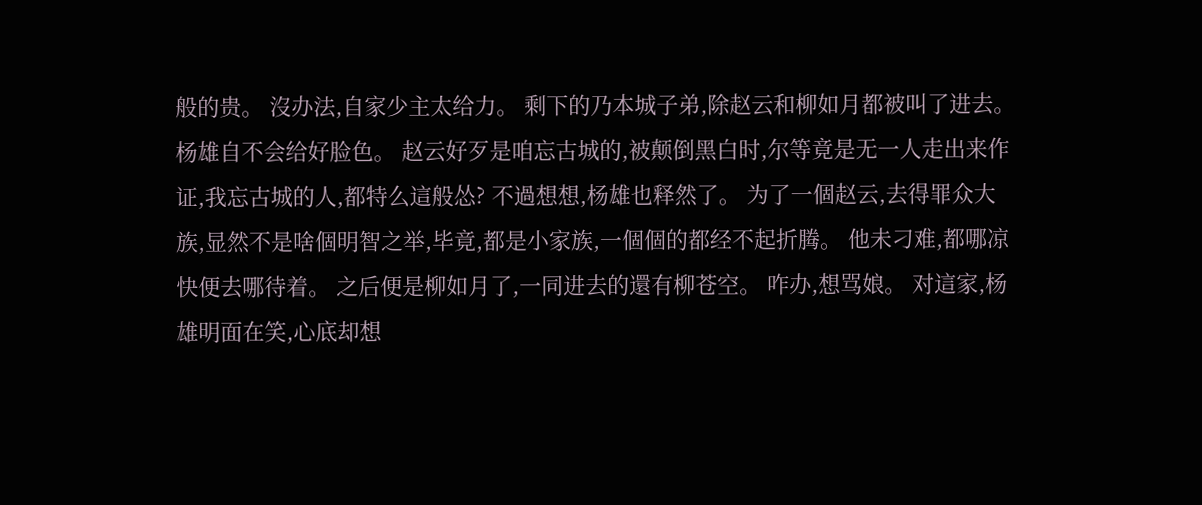般的贵。 沒办法,自家少主太给力。 剩下的乃本城子弟,除赵云和柳如月都被叫了进去。 杨雄自不会给好脸色。 赵云好歹是咱忘古城的,被颠倒黑白时,尔等竟是无一人走出来作证,我忘古城的人,都特么這般怂? 不過想想,杨雄也释然了。 为了一個赵云,去得罪众大族,显然不是啥個明智之举,毕竟,都是小家族,一個個的都经不起折腾。 他未刁难,都哪凉快便去哪待着。 之后便是柳如月了,一同进去的還有柳苍空。 咋办,想骂娘。 对這家,杨雄明面在笑,心底却想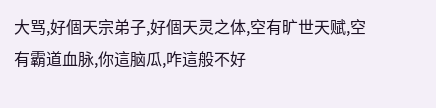大骂,好個天宗弟子,好個天灵之体,空有旷世天赋,空有霸道血脉,你這脑瓜,咋這般不好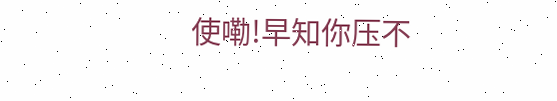使嘞!早知你压不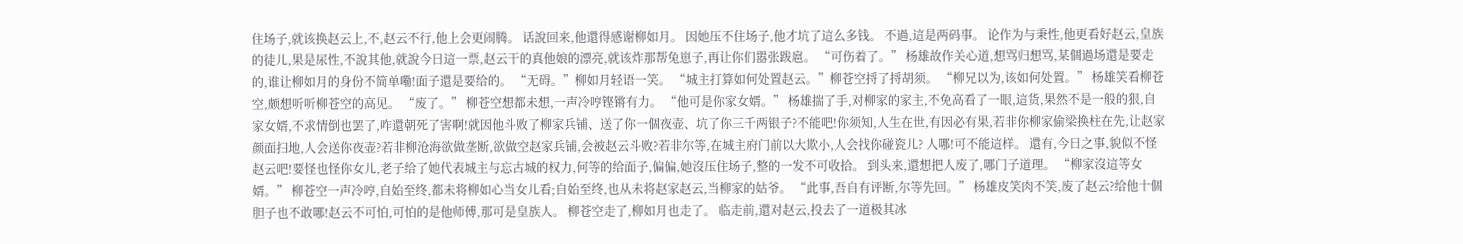住场子,就该换赵云上,不,赵云不行,他上会更闹腾。 话說回来,他還得感谢柳如月。 因她压不住场子,他才坑了這么多钱。 不過,這是两码事。 论作为与秉性,他更看好赵云,皇族的徒儿,果是尿性,不說其他,就說今日這一票,赵云干的真他娘的漂亮,就该炸那帮兔崽子,再让你们嚣张跋扈。 “可伤着了。” 杨雄故作关心道,想骂归想骂,某個過场還是要走的,谁让柳如月的身份不简单嘞!面子還是要给的。 “无碍。”柳如月轻语一笑。 “城主打算如何处置赵云。”柳苍空捋了捋胡须。 “柳兄以为,该如何处置。” 杨雄笑看柳苍空,颇想听听柳苍空的高见。 “废了。” 柳苍空想都未想,一声冷哼铿锵有力。 “他可是你家女婿。” 杨雄揣了手,对柳家的家主,不免高看了一眼,這货,果然不是一般的狠,自家女婿,不求情倒也罢了,咋還朝死了害啊!就因他斗败了柳家兵铺、送了你一個夜壶、坑了你三千两银子?不能吧!你须知,人生在世,有因必有果,若非你柳家偷梁换柱在先,让赵家颜面扫地,人会送你夜壶?若非柳沧海欲做垄断,欲做空赵家兵铺,会被赵云斗败?若非尔等,在城主府门前以大欺小,人会找你碰瓷儿? 人哪!可不能這样。 還有,今日之事,貌似不怪赵云吧!要怪也怪你女儿,老子给了她代表城主与忘古城的权力,何等的给面子,偏偏,她沒压住场子,整的一发不可收拾。 到头来,還想把人废了,哪门子道理。 “柳家沒這等女婿。” 柳苍空一声冷哼,自始至终,都未将柳如心当女儿看;自始至终,也从未将赵家赵云,当柳家的姑爷。 “此事,吾自有评断,尔等先回。” 杨雄皮笑肉不笑,废了赵云?给他十個胆子也不敢哪!赵云不可怕,可怕的是他师傅,那可是皇族人。 柳苍空走了,柳如月也走了。 临走前,還对赵云,投去了一道极其冰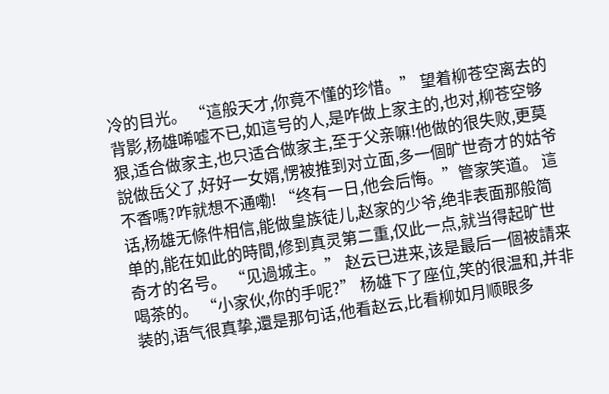冷的目光。 “這般天才,你竟不懂的珍惜。” 望着柳苍空离去的背影,杨雄唏嘘不已,如這号的人,是咋做上家主的,也对,柳苍空够狠,适合做家主,也只适合做家主,至于父亲嘛!他做的很失败,更莫說做岳父了,好好一女婿,愣被推到对立面,多一個旷世奇才的姑爷不香嗎?咋就想不通嘞! “终有一日,他会后悔。”管家笑道。 這话,杨雄无條件相信,能做皇族徒儿,赵家的少爷,绝非表面那般简单的,能在如此的時間,修到真灵第二重,仅此一点,就当得起旷世奇才的名号。 “见過城主。” 赵云已进来,该是最后一個被請来喝茶的。 “小家伙,你的手呢?” 杨雄下了座位,笑的很温和,并非装的,语气很真挚,還是那句话,他看赵云,比看柳如月顺眼多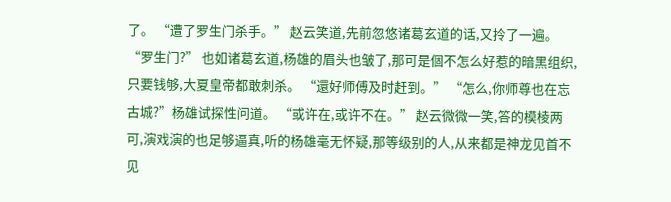了。 “遭了罗生门杀手。” 赵云笑道,先前忽悠诸葛玄道的话,又拎了一遍。 “罗生门?” 也如诸葛玄道,杨雄的眉头也皱了,那可是個不怎么好惹的暗黑组织,只要钱够,大夏皇帝都敢刺杀。 “還好师傅及时赶到。” “怎么,你师尊也在忘古城?”杨雄试探性问道。 “或许在,或许不在。” 赵云微微一笑,答的模棱两可,演戏演的也足够逼真,听的杨雄毫无怀疑,那等级别的人,从来都是神龙见首不见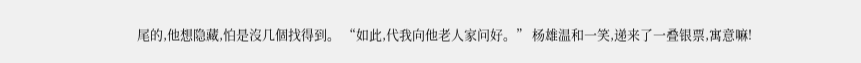尾的,他想隐藏,怕是沒几個找得到。 “如此,代我向他老人家问好。” 杨雄温和一笑,递来了一叠银票,寓意嘛!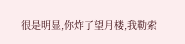很是明显,你炸了望月楼,我勒索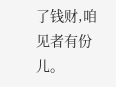了钱财,咱见者有份儿。